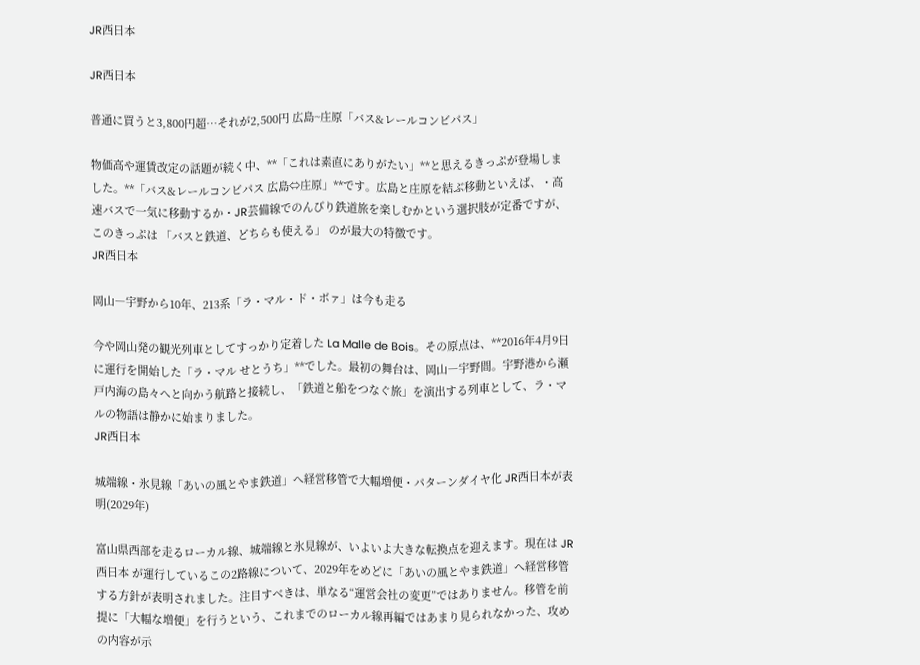JR西日本

JR西日本

普通に買うと3,800円超…それが2,500円 広島~庄原「バス&レールコンビパス」

物価高や運賃改定の話題が続く中、**「これは素直にありがたい」**と思えるきっぷが登場しました。**「バス&レールコンビパス 広島⇔庄原」**です。広島と庄原を結ぶ移動といえば、・高速バスで一気に移動するか・JR芸備線でのんびり鉄道旅を楽しむかという選択肢が定番ですが、このきっぷは 「バスと鉄道、どちらも使える」 のが最大の特徴です。
JR西日本

岡山―宇野から10年、213系「ラ・マル・ド・ボァ」は今も走る

今や岡山発の観光列車としてすっかり定着した La Malle de Bois。その原点は、**2016年4月9日に運行を開始した「ラ・マル せとうち」**でした。最初の舞台は、岡山―宇野間。宇野港から瀬戸内海の島々へと向かう航路と接続し、「鉄道と船をつなぐ旅」を演出する列車として、ラ・マルの物語は静かに始まりました。
JR西日本

城端線・氷見線「あいの風とやま鉄道」へ経営移管で大幅増便・パターンダイヤ化 JR西日本が表明(2029年)

富山県西部を走るローカル線、城端線と氷見線が、いよいよ大きな転換点を迎えます。現在は JR西日本 が運行しているこの2路線について、2029年をめどに「あいの風とやま鉄道」へ経営移管する方針が表明されました。注目すべきは、単なる“運営会社の変更”ではありません。移管を前提に「大幅な増便」を行うという、これまでのローカル線再編ではあまり見られなかった、攻めの内容が示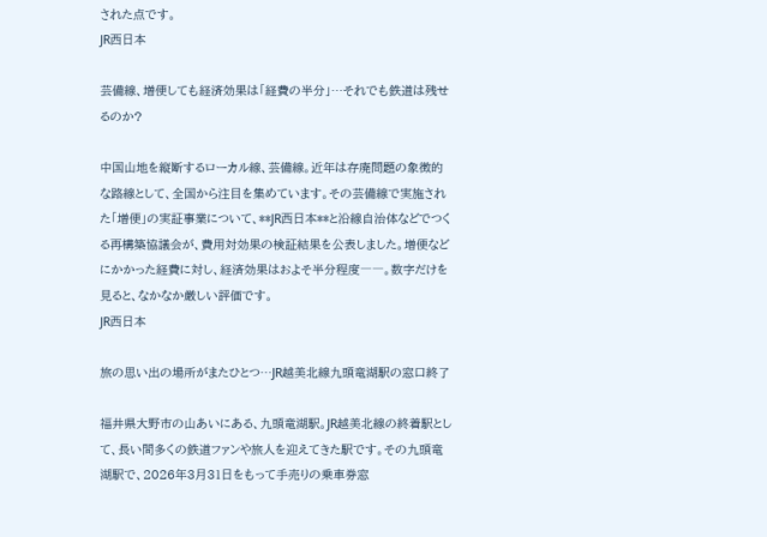された点です。
JR西日本

芸備線、増便しても経済効果は「経費の半分」…それでも鉄道は残せるのか?

中国山地を縦断するローカル線、芸備線。近年は存廃問題の象徴的な路線として、全国から注目を集めています。その芸備線で実施された「増便」の実証事業について、**JR西日本**と沿線自治体などでつくる再構築協議会が、費用対効果の検証結果を公表しました。増便などにかかった経費に対し、経済効果はおよそ半分程度――。数字だけを見ると、なかなか厳しい評価です。
JR西日本

旅の思い出の場所がまたひとつ…JR越美北線九頭竜湖駅の窓口終了

福井県大野市の山あいにある、九頭竜湖駅。JR越美北線の終着駅として、長い間多くの鉄道ファンや旅人を迎えてきた駅です。その九頭竜湖駅で、2026年3月31日をもって手売りの乗車券窓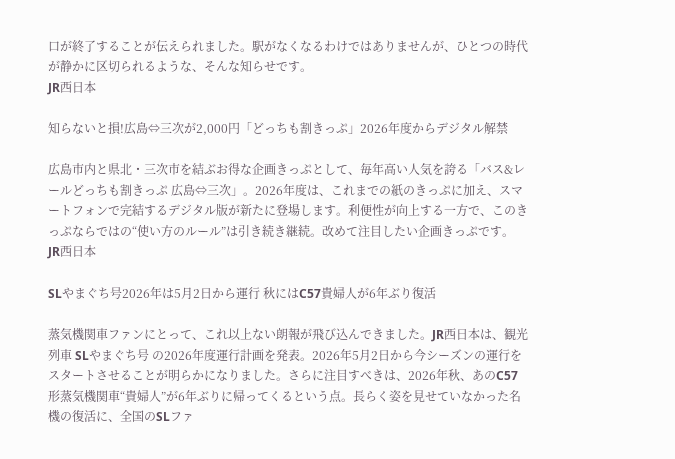口が終了することが伝えられました。駅がなくなるわけではありませんが、ひとつの時代が静かに区切られるような、そんな知らせです。
JR西日本

知らないと損!広島⇔三次が2,000円「どっちも割きっぷ」2026年度からデジタル解禁

広島市内と県北・三次市を結ぶお得な企画きっぷとして、毎年高い人気を誇る「バス&レールどっちも割きっぷ 広島⇔三次」。2026年度は、これまでの紙のきっぷに加え、スマートフォンで完結するデジタル版が新たに登場します。利便性が向上する一方で、このきっぷならではの“使い方のルール”は引き続き継続。改めて注目したい企画きっぷです。
JR西日本

SLやまぐち号2026年は5月2日から運行 秋にはC57貴婦人が6年ぶり復活

蒸気機関車ファンにとって、これ以上ない朗報が飛び込んできました。JR西日本は、観光列車 SLやまぐち号 の2026年度運行計画を発表。2026年5月2日から今シーズンの運行をスタートさせることが明らかになりました。さらに注目すべきは、2026年秋、あのC57形蒸気機関車“貴婦人”が6年ぶりに帰ってくるという点。長らく姿を見せていなかった名機の復活に、全国のSLファ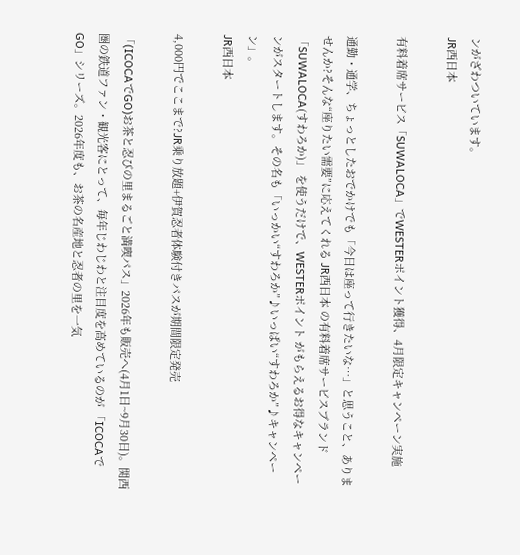ンがざわついています。
JR西日本

有料着席サービス「SUWALOCA」でWESTERポイント獲得、4月限定キャンペーン実施

通勤・通学、ちょっとしたおでかけでも「今日は座って行きたいな…」と思うこと、ありませんか?そんな“座りたい需要”に応えてくれる JR西日本 の有料着席サービスブランド「SUWALOCA(すわろか)」 を使うだけで、WESTERポイント がもらえるお得なキャンペーンがスタートします。その名も「いっかい“すわろか”♪いっぱい“すわろか”♪キャンペーン」。
JR西日本

4,000円でここまで?JR乗り放題+伊賀忍者体験付きパスが期間限定発売

「(ICOCAでGO)お茶と忍びの里まるごと満喫パス」2026年も販売へ(4月1日~9月30日)。関西圏の鉄道ファン・観光客にとって、毎年じわじわと注目度を高めているのが 「ICOCAでGO」シリーズ。2026年度も、お茶の名産地と忍者の里を一気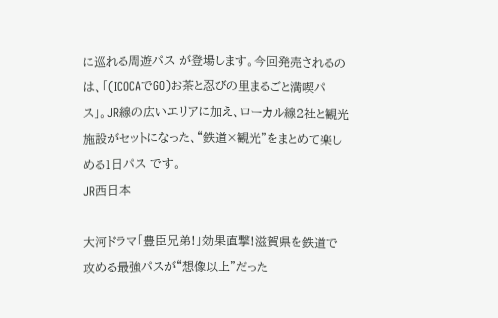に巡れる周遊パス が登場します。今回発売されるのは、「(ICOCAでGO)お茶と忍びの里まるごと満喫パス」。JR線の広いエリアに加え、ローカル線2社と観光施設がセットになった、“鉄道×観光”をまとめて楽しめる1日パス です。
JR西日本

大河ドラマ「豊臣兄弟!」効果直撃!滋賀県を鉄道で攻める最強パスが“想像以上”だった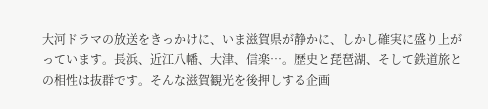大河ドラマの放送をきっかけに、いま滋賀県が静かに、しかし確実に盛り上がっています。長浜、近江八幡、大津、信楽…。歴史と琵琶湖、そして鉄道旅との相性は抜群です。そんな滋賀観光を後押しする企画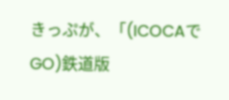きっぷが、「(ICOCAでGO)鉄道版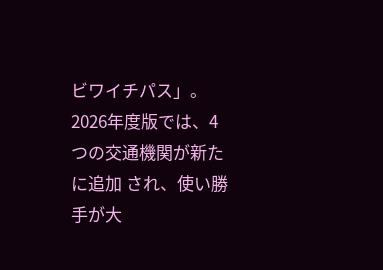ビワイチパス」。2026年度版では、4つの交通機関が新たに追加 され、使い勝手が大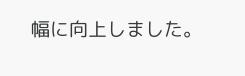幅に向上しました。